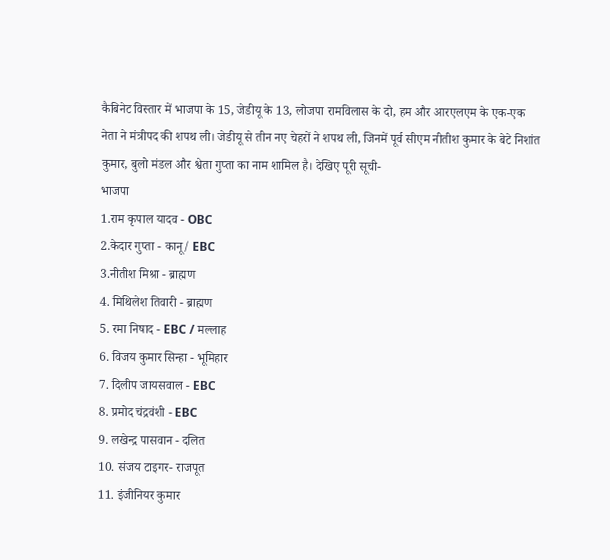कैबिनेट विस्तार में भाजपा के 15, जेडीयू के 13, लोजपा रामविलास के दो, हम और आरएलएम के एक-एक नेता ने मंत्रीपद की शपथ ली। जेडीयू से तीन नए चेहरों ने शपथ ली, जिनमें पूर्व सीएम नीतीश कुमार के बेटे निशांत कुमार, बुलो मंडल और श्वेता गुप्ता का नाम शामिल है। देखिए पूरी सूची-
भाजपा
1.राम कृपाल यादव - OBC
2.केदार गुप्ता - कानू/ EBC
3.नीतीश मिश्रा - ब्राह्मण
4. मिथिलेश तिवारी - ब्राह्मण
5. रमा निषाद - EBC / मल्लाह
6. विजय कुमार सिन्हा - भूमिहार
7. दिलीप जायसवाल - EBC
8. प्रमोद चंद्रवंशी - EBC
9. लखेन्द्र पासवान - दलित
10. संजय टाइगर- राजपूत
11. इंजीनियर कुमार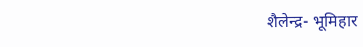शैलेन्द्र- भूमिहार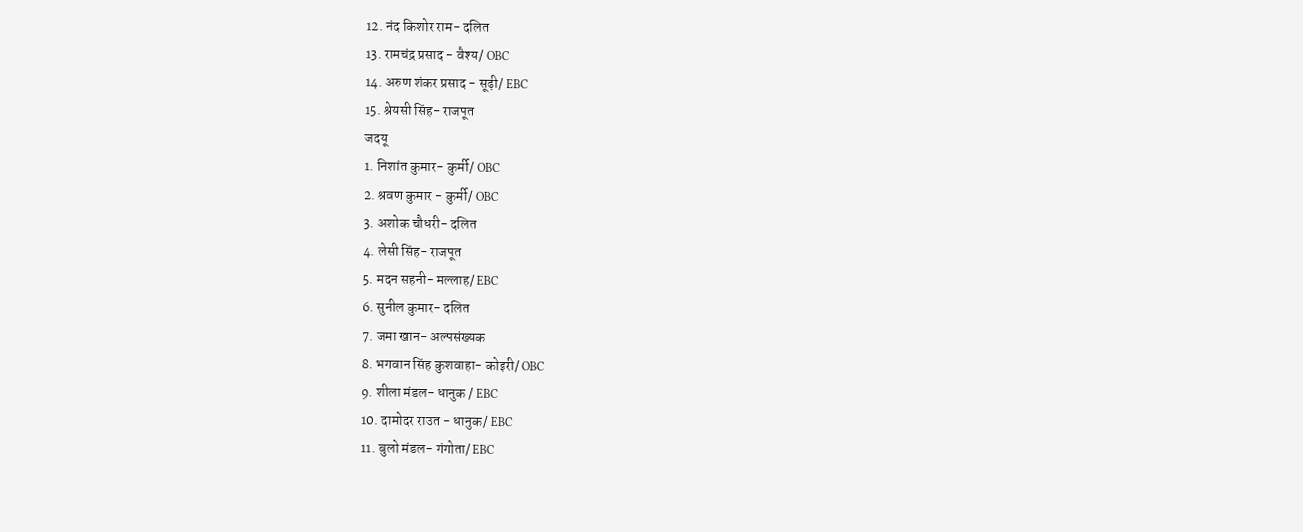12. नंद किशोर राम- दलित
13. रामचंद्र प्रसाद - वैश्य/ OBC
14. अरुण शंकर प्रसाद - सूढ़ी/ EBC
15. श्रेयसी सिंह- राजपूत
जदयू
1. निशांत कुमार- कुर्मी/ OBC
2. श्रवण कुमार - कुर्मी/ OBC
3. अशोक चौधरी- दलित
4. लेसी सिंह- राजपूत
5. मदन सहनी- मल्लाह/ EBC
6. सुनील कुमार- दलित
7. जमा खान- अल्पसंख्यक
8. भगवान सिंह कुशवाहा- कोइरी/ OBC
9. शीला मंडल- धानुक / EBC
10. दामोदर राउत - धानुक/ EBC
11. बुलो मंडल- गंगोता/ EBC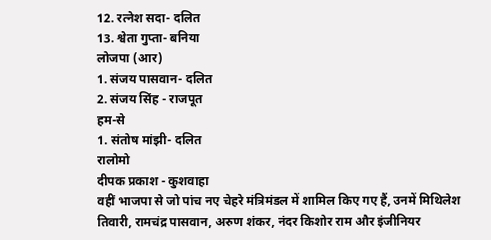12. रत्नेश सदा- दलित
13. श्वेता गुप्ता- बनिया
लोजपा (आर)
1. संजय पासवान- दलित
2. संजय सिंह - राजपूत
हम-से
1. संतोष मांझी- दलित
रालोमो
दीपक प्रकाश - कुशवाहा
वहीं भाजपा से जो पांच नए चेहरे मंत्रिमंडल में शामिल किए गए हैं, उनमें मिथिलेश तिवारी, रामचंद्र पासवान, अरुण शंकर, नंदर किशोर राम और इंजीनियर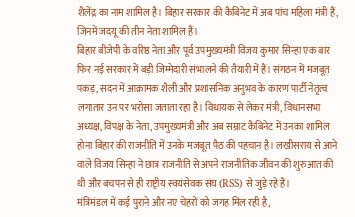शैलेंद्र का नाम शामिल है। बिहार सरकार की कैबिनेट में अब पांच महिला मंत्री हैं, जिनमें जदयू की तीन नेता शामिल हैं।
बिहार बीजेपी के वरिष्ठ नेता और पूर्व उपमुख्यमंत्री विजय कुमार सिन्हा एक बार फिर नई सरकार में बड़ी जिम्मेदारी संभालने की तैयारी में हैं। संगठन में मजबूत पकड़, सदन में आक्रामक शैली और प्रशासनिक अनुभव के कारण पार्टी नेतृत्व लगातार उन पर भरोसा जताता रहा है। विधायक से लेकर मंत्री, विधानसभा अध्यक्ष, विपक्ष के नेता, उपमुख्यमंत्री और अब सम्राट कैबिनेट में उनका शामिल होना बिहार की राजनीति में उनके मजबूत पैठ की पहचान है। लखीसराय से आने वाले विजय सिन्हा ने छात्र राजनीति से अपने राजनीतिक जीवन की शुरुआत की थी और बचपन से ही राष्ट्रीय स्वयंसेवक संघ (RSS) से जुड़े रहे हैं।
मंत्रिमंडल में कई पुराने और नए चेहरों को जगह मिल रही है,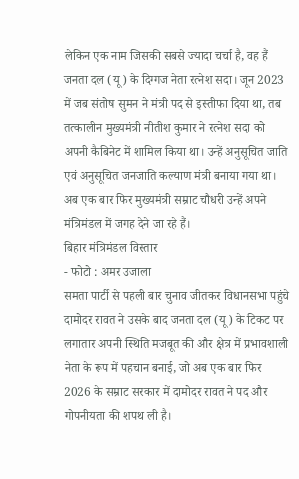लेकिन एक नाम जिसकी सबसे ज्यादा चर्चा है, वह हैं जनता दल (यू) के दिग्गज नेता रत्नेश सदा। जून 2023 में जब संतोष सुमन ने मंत्री पद से इस्तीफा दिया था, तब तत्कालीन मुख्यमंत्री नीतीश कुमार ने रत्नेश सदा को अपनी कैबिनेट में शामिल किया था। उन्हें अनुसूचित जाति एवं अनुसूचित जनजाति कल्याण मंत्री बनाया गया था। अब एक बार फिर मुख्यमंत्री सम्राट चौधरी उन्हें अपने मंत्रिमंडल में जगह देने जा रहे हैं।
बिहार मंत्रिमंडल विस्तार
- फोटो : अमर उजाला
समता पार्टी से पहली बार चुनाव जीतकर विधानसभा पहुंचे दामोदर रावत ने उसके बाद जनता दल (यू) के टिकट पर लगातार अपनी स्थिति मजबूत की और क्षेत्र में प्रभावशाली नेता के रूप में पहचान बनाई, जो अब एक बार फिर 2026 के सम्राट सरकार में दामोदर रावत ने पद और गोपनीयता की शपथ ली है।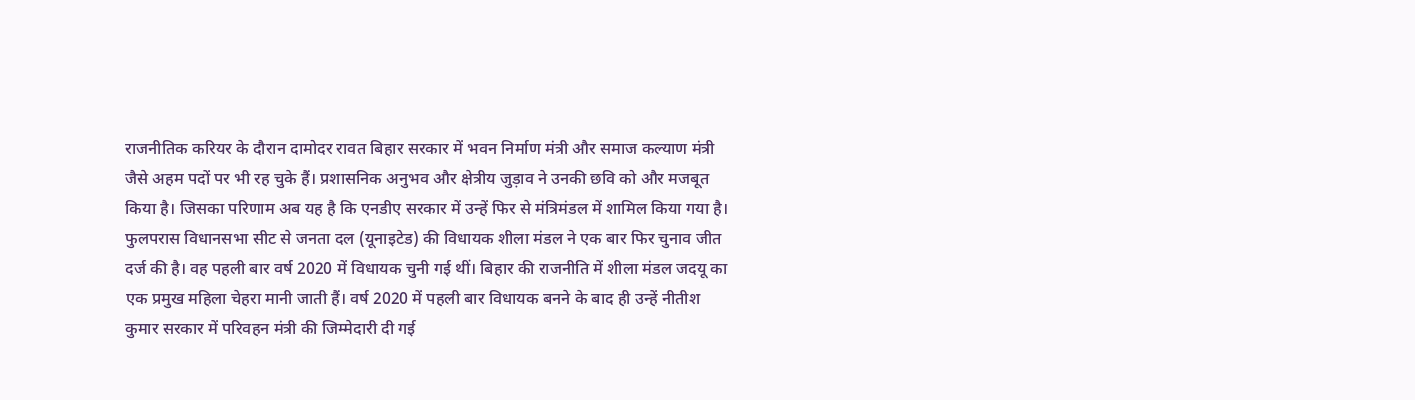राजनीतिक करियर के दौरान दामोदर रावत बिहार सरकार में भवन निर्माण मंत्री और समाज कल्याण मंत्री जैसे अहम पदों पर भी रह चुके हैं। प्रशासनिक अनुभव और क्षेत्रीय जुड़ाव ने उनकी छवि को और मजबूत किया है। जिसका परिणाम अब यह है कि एनडीए सरकार में उन्हें फिर से मंत्रिमंडल में शामिल किया गया है।
फुलपरास विधानसभा सीट से जनता दल (यूनाइटेड) की विधायक शीला मंडल ने एक बार फिर चुनाव जीत दर्ज की है। वह पहली बार वर्ष 2020 में विधायक चुनी गई थीं। बिहार की राजनीति में शीला मंडल जदयू का एक प्रमुख महिला चेहरा मानी जाती हैं। वर्ष 2020 में पहली बार विधायक बनने के बाद ही उन्हें नीतीश कुमार सरकार में परिवहन मंत्री की जिम्मेदारी दी गई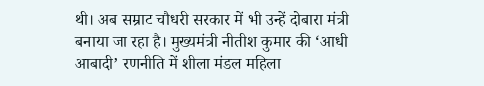थी। अब सम्राट चौधरी सरकार में भी उन्हें दोबारा मंत्री बनाया जा रहा है। मुख्यमंत्री नीतीश कुमार की ‘आधी आबादी’ रणनीति में शीला मंडल महिला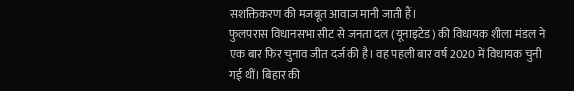सशक्तिकरण की मजबूत आवाज मानी जाती हैं।
फुलपरास विधानसभा सीट से जनता दल (यूनाइटेड) की विधायक शीला मंडल ने एक बार फिर चुनाव जीत दर्ज की है। वह पहली बार वर्ष 2020 में विधायक चुनी गई थीं। बिहार की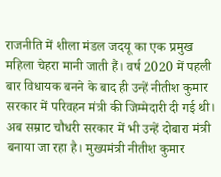राजनीति में शीला मंडल जदयू का एक प्रमुख महिला चेहरा मानी जाती हैं। वर्ष 2020 में पहली बार विधायक बनने के बाद ही उन्हें नीतीश कुमार सरकार में परिवहन मंत्री की जिम्मेदारी दी गई थी। अब सम्राट चौधरी सरकार में भी उन्हें दोबारा मंत्री बनाया जा रहा है। मुख्यमंत्री नीतीश कुमार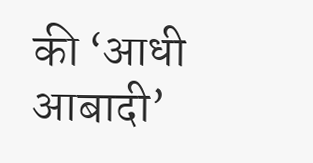की ‘आधी आबादी’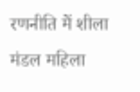रणनीति में शीला मंडल महिला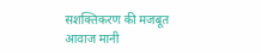सशक्तिकरण की मजबूत आवाज मानी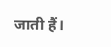जाती हैं।